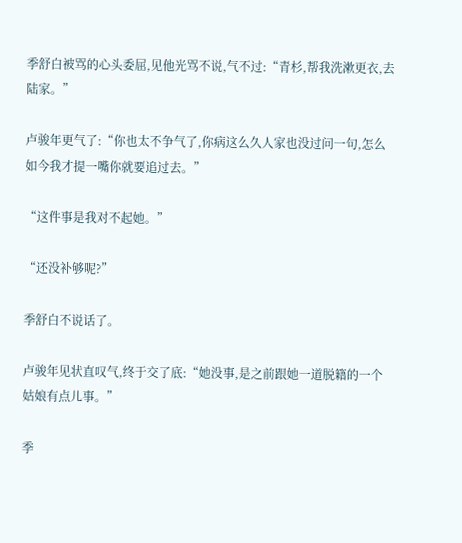季舒白被骂的心头委屈,见他光骂不说,气不过:“青杉,帮我洗漱更衣,去陆家。”

卢骏年更气了:“你也太不争气了,你病这么久人家也没过问一句,怎么如今我才提一嘴你就要追过去。”

“这件事是我对不起她。”

“还没补够呢?”

季舒白不说话了。

卢骏年见状直叹气,终于交了底:“她没事,是之前跟她一道脱籍的一个姑娘有点儿事。”

季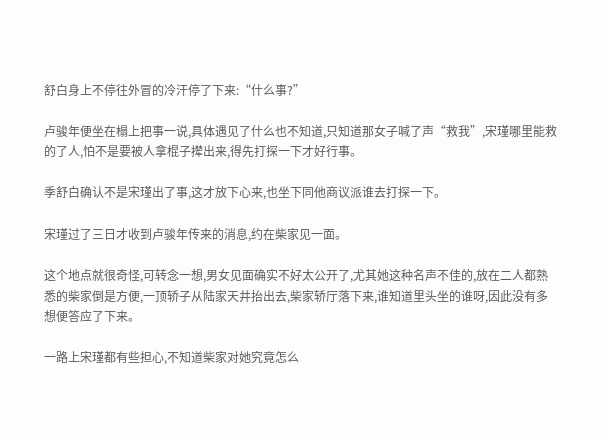舒白身上不停往外冒的冷汗停了下来:“什么事?”

卢骏年便坐在榻上把事一说,具体遇见了什么也不知道,只知道那女子喊了声“救我”,宋瑾哪里能救的了人,怕不是要被人拿棍子撵出来,得先打探一下才好行事。

季舒白确认不是宋瑾出了事,这才放下心来,也坐下同他商议派谁去打探一下。

宋瑾过了三日才收到卢骏年传来的消息,约在柴家见一面。

这个地点就很奇怪,可转念一想,男女见面确实不好太公开了,尤其她这种名声不佳的,放在二人都熟悉的柴家倒是方便,一顶轿子从陆家天井抬出去,柴家轿厅落下来,谁知道里头坐的谁呀,因此没有多想便答应了下来。

一路上宋瑾都有些担心,不知道柴家对她究竟怎么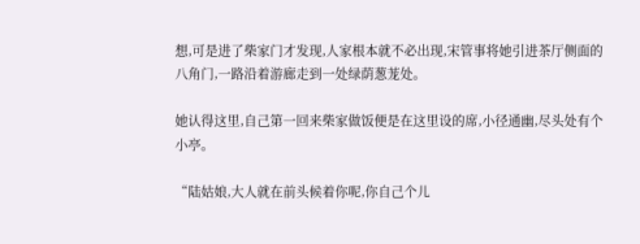想,可是进了柴家门才发现,人家根本就不必出现,宋管事将她引进茶厅侧面的八角门,一路沿着游廊走到一处绿荫葱茏处。

她认得这里,自己第一回来柴家做饭便是在这里设的席,小径通幽,尽头处有个小亭。

“陆姑娘,大人就在前头候着你呢,你自己个儿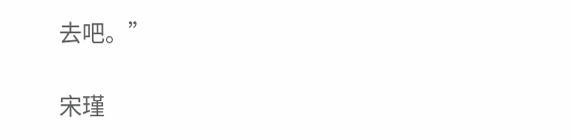去吧。”

宋瑾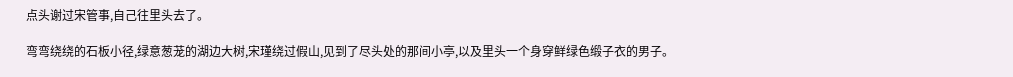点头谢过宋管事,自己往里头去了。

弯弯绕绕的石板小径,绿意葱茏的湖边大树,宋瑾绕过假山,见到了尽头处的那间小亭,以及里头一个身穿鲜绿色缎子衣的男子。